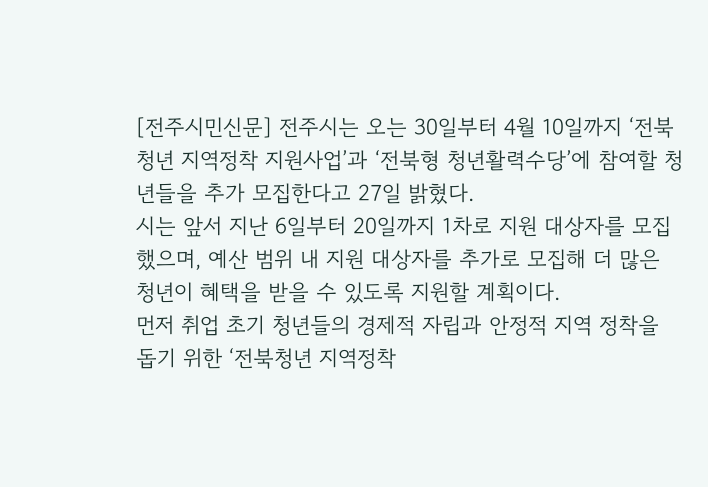[전주시민신문] 전주시는 오는 30일부터 4월 10일까지 ‘전북청년 지역정착 지원사업’과 ‘전북형 청년활력수당’에 참여할 청년들을 추가 모집한다고 27일 밝혔다.
시는 앞서 지난 6일부터 20일까지 1차로 지원 대상자를 모집했으며, 예산 범위 내 지원 대상자를 추가로 모집해 더 많은 청년이 혜택을 받을 수 있도록 지원할 계획이다.
먼저 취업 초기 청년들의 경제적 자립과 안정적 지역 정착을 돕기 위한 ‘전북청년 지역정착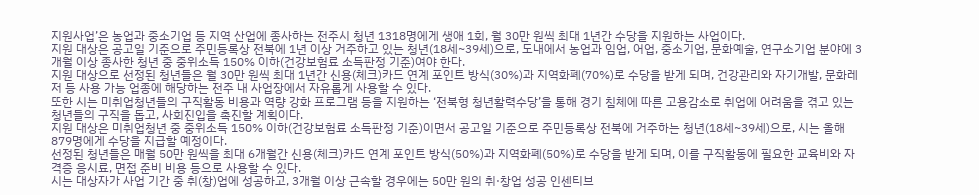지원사업’은 농업과 중소기업 등 지역 산업에 종사하는 전주시 청년 1318명에게 생애 1회, 월 30만 원씩 최대 1년간 수당을 지원하는 사업이다.
지원 대상은 공고일 기준으로 주민등록상 전북에 1년 이상 거주하고 있는 청년(18세~39세)으로, 도내에서 농업과 임업, 어업, 중소기업, 문화예술, 연구소기업 분야에 3개월 이상 종사한 청년 중 중위소득 150% 이하(건강보험료 소득판정 기준)여야 한다.
지원 대상으로 선정된 청년들은 월 30만 원씩 최대 1년간 신용(체크)카드 연계 포인트 방식(30%)과 지역화폐(70%)로 수당을 받게 되며, 건강관리와 자기개발, 문화레저 등 사용 가능 업종에 해당하는 전주 내 사업장에서 자유롭게 사용할 수 있다.
또한 시는 미취업청년들의 구직활동 비용과 역량 강화 프로그램 등을 지원하는 ‘전북형 청년활력수당’을 통해 경기 침체에 따른 고용감소로 취업에 어려움을 겪고 있는 청년들의 구직을 돕고, 사회진입을 촉진할 계획이다.
지원 대상은 미취업청년 중 중위소득 150% 이하(건강보험료 소득판정 기준)이면서 공고일 기준으로 주민등록상 전북에 거주하는 청년(18세~39세)으로, 시는 올해 879명에게 수당을 지급할 예정이다.
선정된 청년들은 매월 50만 원씩을 최대 6개월간 신용(체크)카드 연계 포인트 방식(50%)과 지역화폐(50%)로 수당을 받게 되며, 이를 구직활동에 필요한 교육비와 자격증 응시료, 면접 준비 비용 등으로 사용할 수 있다.
시는 대상자가 사업 기간 중 취(창)업에 성공하고, 3개월 이상 근속할 경우에는 50만 원의 취·창업 성공 인센티브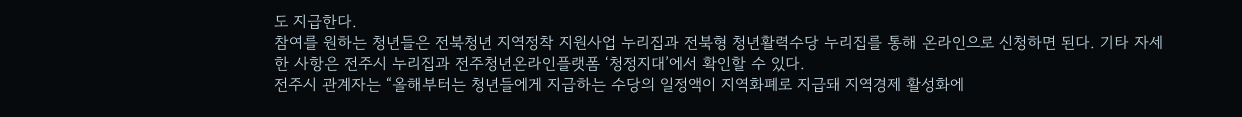도 지급한다.
참여를 원하는 청년들은 전북청년 지역정착 지원사업 누리집과 전북형 청년활력수당 누리집를 통해 온라인으로 신청하면 된다. 기타 자세한 사항은 전주시 누리집과 전주청년온라인플랫폼 ‘청정지대’에서 확인할 수 있다.
전주시 관계자는 “올해부터는 청년들에게 지급하는 수당의 일정액이 지역화폐로 지급돼 지역경제 활성화에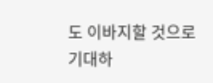도 이바지할 것으로 기대하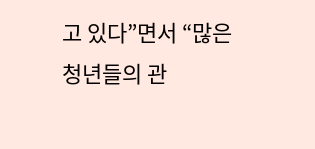고 있다”면서 “많은 청년들의 관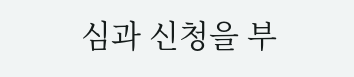심과 신청을 부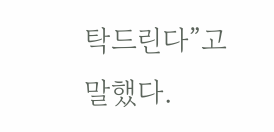탁드린다”고 말했다.